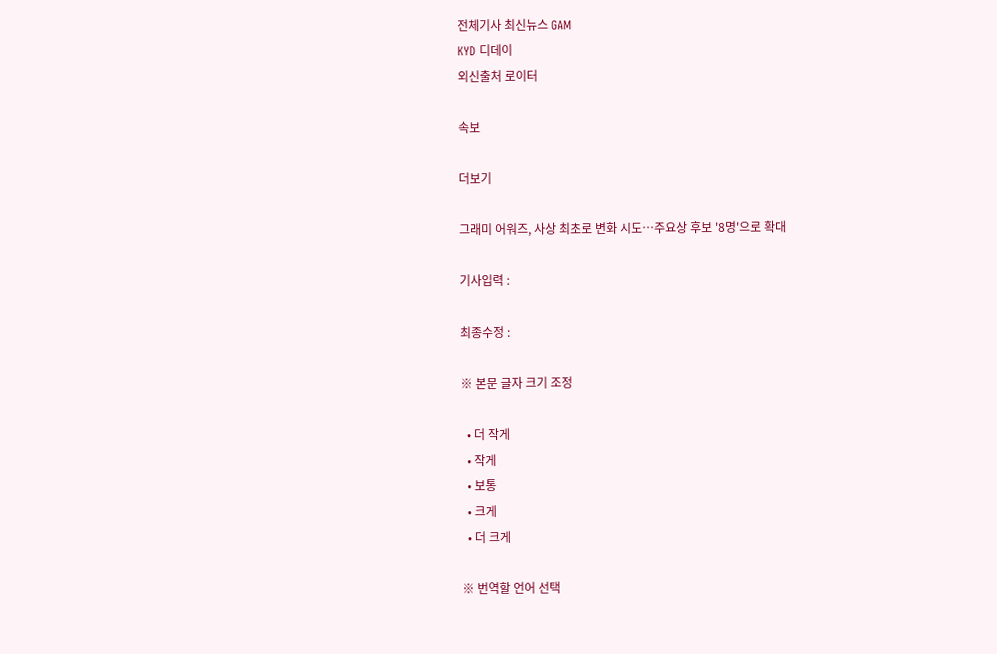전체기사 최신뉴스 GAM
KYD 디데이
외신출처 로이터

속보

더보기

그래미 어워즈, 사상 최초로 변화 시도…주요상 후보 '8명'으로 확대

기사입력 :

최종수정 :

※ 본문 글자 크기 조정

  • 더 작게
  • 작게
  • 보통
  • 크게
  • 더 크게

※ 번역할 언어 선택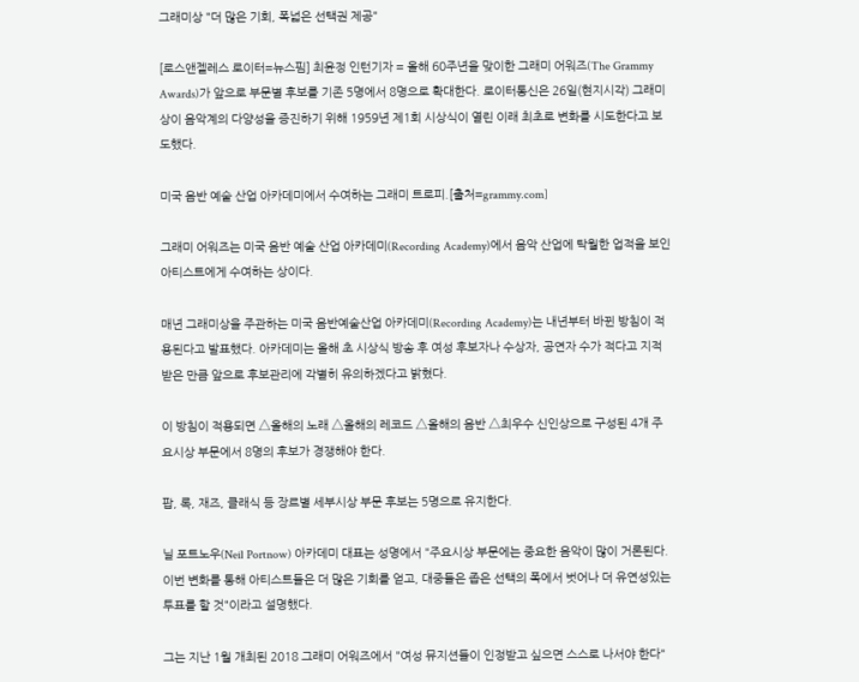그래미상 "더 많은 기회, 폭넓은 선택권 제공"

[로스앤젤레스 로이터=뉴스핌] 최윤정 인턴기자 = 올해 60주년을 맞이한 그래미 어워즈(The Grammy Awards)가 앞으로 부문별 후보를 기존 5명에서 8명으로 확대한다. 로이터통신은 26일(현지시각) 그래미상이 음악계의 다양성을 증진하기 위해 1959년 제1회 시상식이 열린 이래 최초로 변화를 시도한다고 보도했다.

미국 음반 예술 산업 아카데미에서 수여하는 그래미 트로피.[출처=grammy.com]

그래미 어워즈는 미국 음반 예술 산업 아카데미(Recording Academy)에서 음악 산업에 탁월한 업적을 보인 아티스트에게 수여하는 상이다.

매년 그래미상을 주관하는 미국 음반예술산업 아카데미(Recording Academy)는 내년부터 바뀐 방침이 적용된다고 발표했다. 아카데미는 올해 초 시상식 방송 후 여성 후보자나 수상자, 공연자 수가 적다고 지적받은 만큼 앞으로 후보관리에 각별히 유의하겠다고 밝혔다.

이 방침이 적용되면 △올해의 노래 △올해의 레코드 △올해의 음반 △최우수 신인상으로 구성된 4개 주요시상 부문에서 8명의 후보가 경쟁해야 한다.

팝, 록, 재즈, 클래식 등 장르별 세부시상 부문 후보는 5명으로 유지한다.

닐 포트노우(Neil Portnow) 아카데미 대표는 성명에서 "주요시상 부문에는 중요한 음악이 많이 거론된다. 이번 변화를 통해 아티스트들은 더 많은 기회를 얻고, 대중들은 좁은 선택의 폭에서 벗어나 더 유연성있는 투표를 할 것"이라고 설명했다.

그는 지난 1월 개최된 2018 그래미 어워즈에서 "여성 뮤지션들이 인정받고 싶으면 스스로 나서야 한다"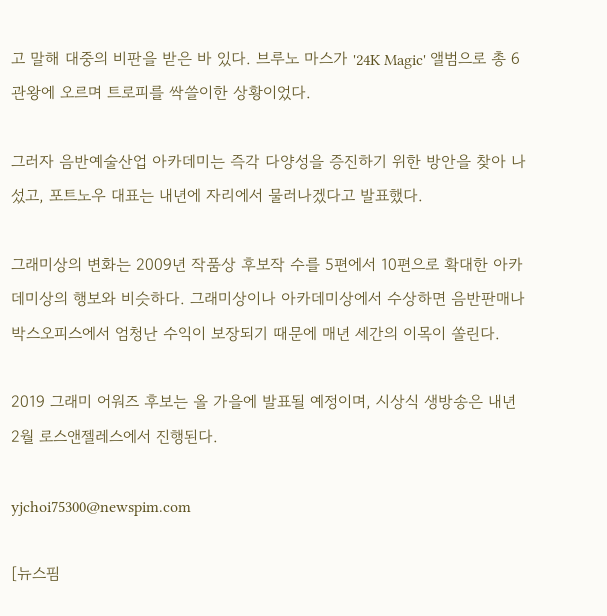고 말해 대중의 비판을 받은 바 있다. 브루노 마스가 '24K Magic' 앨범으로 총 6관왕에 오르며 트로피를 싹쓸이한 상황이었다.

그러자 음반예술산업 아카데미는 즉각 다양성을 증진하기 위한 방안을 찾아 나섰고, 포트노우 대표는 내년에 자리에서 물러나겠다고 발표했다.

그래미상의 변화는 2009년 작품상 후보작 수를 5편에서 10편으로 확대한 아카데미상의 행보와 비슷하다. 그래미상이나 아카데미상에서 수상하면 음반판매나 박스오피스에서 엄청난 수익이 보장되기 때문에 매년 세간의 이목이 쏠린다.

2019 그래미 어워즈 후보는 올 가을에 발표될 예정이며, 시상식 생방송은 내년 2월 로스앤젤레스에서 진행된다.

yjchoi75300@newspim.com

[뉴스핌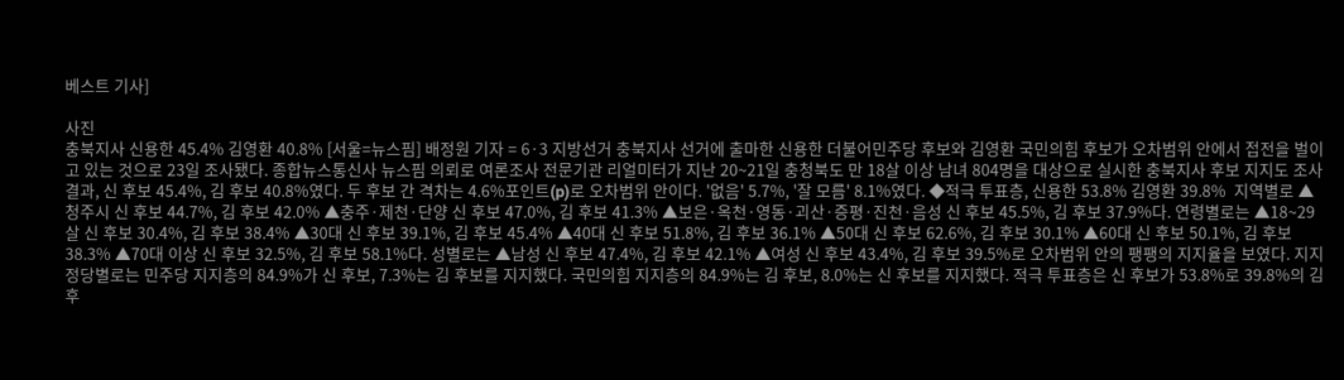베스트 기사]

사진
충북지사 신용한 45.4% 김영환 40.8% [서울=뉴스핌] 배정원 기자 = 6·3 지방선거 충북지사 선거에 출마한 신용한 더불어민주당 후보와 김영환 국민의힘 후보가 오차범위 안에서 접전을 벌이고 있는 것으로 23일 조사됐다. 종합뉴스통신사 뉴스핌 의뢰로 여론조사 전문기관 리얼미터가 지난 20~21일 충청북도 만 18살 이상 남녀 804명을 대상으로 실시한 충북지사 후보 지지도 조사 결과, 신 후보 45.4%, 김 후보 40.8%였다. 두 후보 간 격차는 4.6%포인트(p)로 오차범위 안이다. '없음' 5.7%, '잘 모름' 8.1%였다. ◆적극 투표층, 신용한 53.8% 김영환 39.8%  지역별로 ▲청주시 신 후보 44.7%, 김 후보 42.0% ▲충주·제천·단양 신 후보 47.0%, 김 후보 41.3% ▲보은·옥천·영동·괴산·증평·진천·음성 신 후보 45.5%, 김 후보 37.9%다. 연령별로는 ▲18~29살 신 후보 30.4%, 김 후보 38.4% ▲30대 신 후보 39.1%, 김 후보 45.4% ▲40대 신 후보 51.8%, 김 후보 36.1% ▲50대 신 후보 62.6%, 김 후보 30.1% ▲60대 신 후보 50.1%, 김 후보 38.3% ▲70대 이상 신 후보 32.5%, 김 후보 58.1%다. 성별로는 ▲남성 신 후보 47.4%, 김 후보 42.1% ▲여성 신 후보 43.4%, 김 후보 39.5%로 오차범위 안의 팽팽의 지지율을 보였다. 지지 정당별로는 민주당 지지층의 84.9%가 신 후보, 7.3%는 김 후보를 지지했다. 국민의힘 지지층의 84.9%는 김 후보, 8.0%는 신 후보를 지지했다. 적극 투표층은 신 후보가 53.8%로 39.8%의 김 후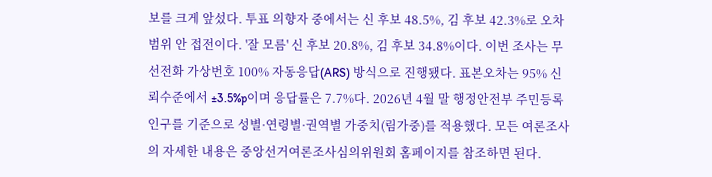보를 크게 앞섰다. 투표 의향자 중에서는 신 후보 48.5%, 김 후보 42.3%로 오차범위 안 접전이다. '잘 모름' 신 후보 20.8%, 김 후보 34.8%이다. 이번 조사는 무선전화 가상번호 100% 자동응답(ARS) 방식으로 진행됐다. 표본오차는 95% 신뢰수준에서 ±3.5%p이며 응답률은 7.7%다. 2026년 4월 말 행정안전부 주민등록 인구를 기준으로 성별·연령별·권역별 가중치(림가중)를 적용했다. 모든 여론조사의 자세한 내용은 중앙선거여론조사심의위원회 홈페이지를 참조하면 된다.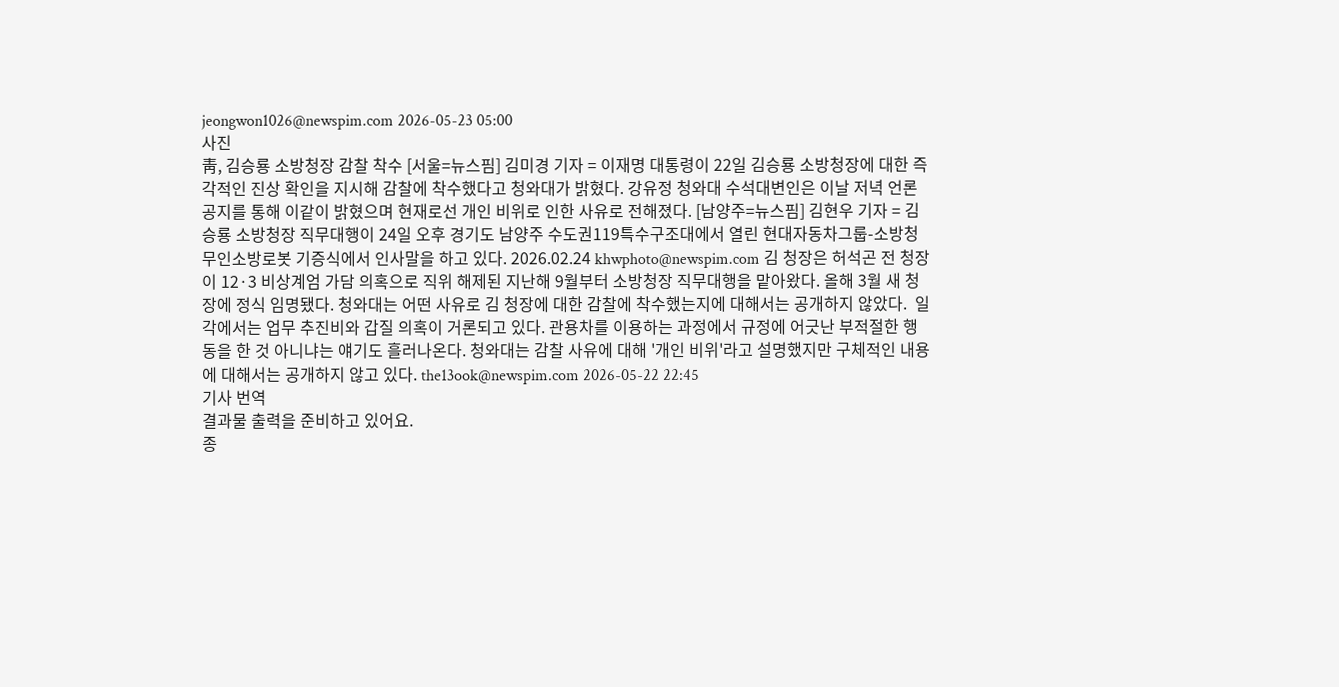jeongwon1026@newspim.com 2026-05-23 05:00
사진
靑, 김승룡 소방청장 감찰 착수 [서울=뉴스핌] 김미경 기자 = 이재명 대통령이 22일 김승룡 소방청장에 대한 즉각적인 진상 확인을 지시해 감찰에 착수했다고 청와대가 밝혔다. 강유정 청와대 수석대변인은 이날 저녁 언론 공지를 통해 이같이 밝혔으며 현재로선 개인 비위로 인한 사유로 전해졌다. [남양주=뉴스핌] 김현우 기자 = 김승룡 소방청장 직무대행이 24일 오후 경기도 남양주 수도권119특수구조대에서 열린 현대자동차그룹-소방청 무인소방로봇 기증식에서 인사말을 하고 있다. 2026.02.24 khwphoto@newspim.com 김 청장은 허석곤 전 청장이 12·3 비상계엄 가담 의혹으로 직위 해제된 지난해 9월부터 소방청장 직무대행을 맡아왔다. 올해 3월 새 청장에 정식 임명됐다. 청와대는 어떤 사유로 김 청장에 대한 감찰에 착수했는지에 대해서는 공개하지 않았다.  일각에서는 업무 추진비와 갑질 의혹이 거론되고 있다. 관용차를 이용하는 과정에서 규정에 어긋난 부적절한 행동을 한 것 아니냐는 얘기도 흘러나온다. 청와대는 감찰 사유에 대해 '개인 비위'라고 설명했지만 구체적인 내용에 대해서는 공개하지 않고 있다. the13ook@newspim.com 2026-05-22 22:45
기사 번역
결과물 출력을 준비하고 있어요.
종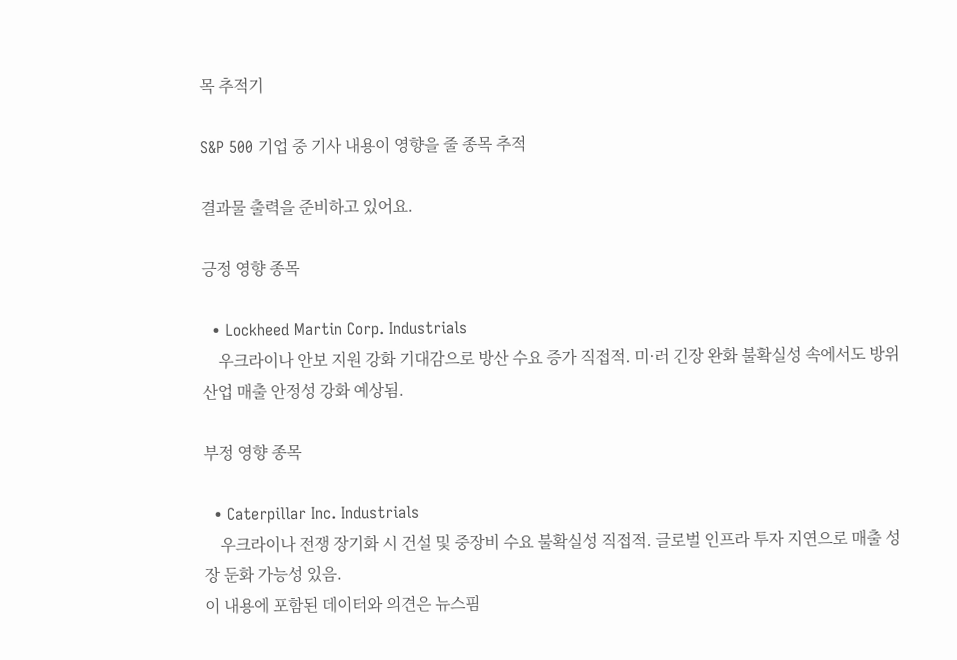목 추적기

S&P 500 기업 중 기사 내용이 영향을 줄 종목 추적

결과물 출력을 준비하고 있어요.

긍정 영향 종목

  • Lockheed Martin Corp. Industrials
    우크라이나 안보 지원 강화 기대감으로 방산 수요 증가 직접적. 미·러 긴장 완화 불확실성 속에서도 방위산업 매출 안정성 강화 예상됨.

부정 영향 종목

  • Caterpillar Inc. Industrials
    우크라이나 전쟁 장기화 시 건설 및 중장비 수요 불확실성 직접적. 글로벌 인프라 투자 지연으로 매출 성장 둔화 가능성 있음.
이 내용에 포함된 데이터와 의견은 뉴스핌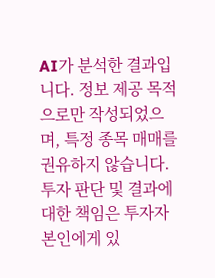AI가 분석한 결과입니다. 정보 제공 목적으로만 작성되었으며, 특정 종목 매매를 권유하지 않습니다. 투자 판단 및 결과에 대한 책임은 투자자 본인에게 있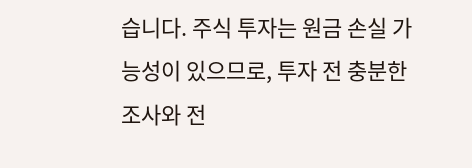습니다. 주식 투자는 원금 손실 가능성이 있으므로, 투자 전 충분한 조사와 전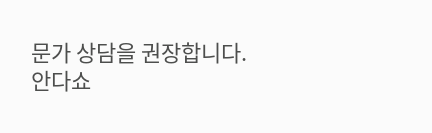문가 상담을 권장합니다.
안다쇼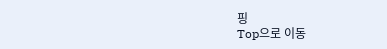핑
Top으로 이동